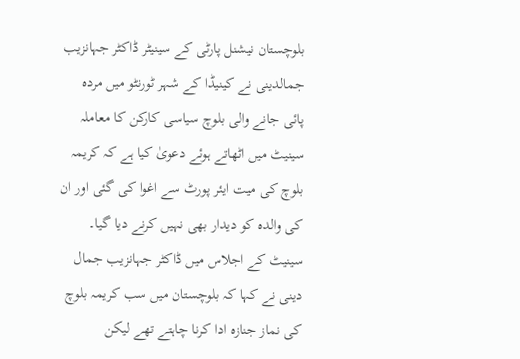بلوچستان نیشنل پارٹی کے سینیٹر ڈاکٹر جہانزیب جمالدینی نے کینیڈا کے شہر ٹورنٹو میں مردہ پائی جانے والی بلوچ سیاسی کارکن کا معاملہ سینیٹ میں اٹھاتے ہوئے دعویٰ کیا ہے کہ کریمہ بلوچ کی میت ایئر پورٹ سے اغوا کی گئی اور ان کی والدہ کو دیدار بھی نہیں کرنے دیا گیا۔ سینیٹ کے اجلاس میں ڈاکٹر جہانزیب جمال دینی نے کہا کہ بلوچستان میں سب کریمہ بلوچ کی نماز جنازہ ادا کرنا چاہتے تھے لیکن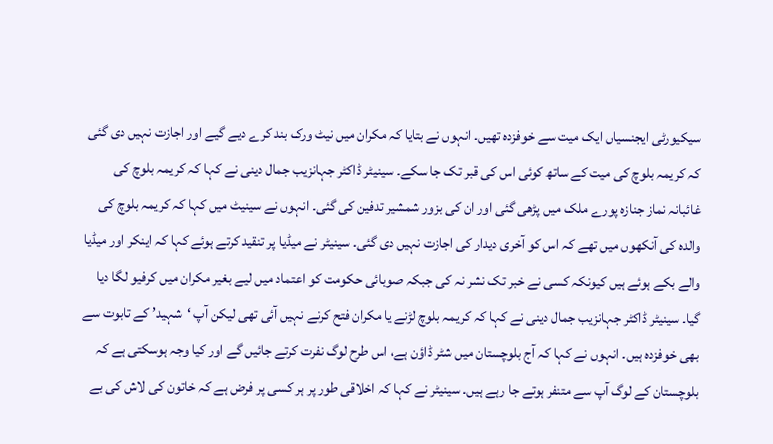سیکیورٹی ایجنسیاں ایک میت سے خوفزدہ تھیں۔ انہوں نے بتایا کہ مکران میں نیٹ ورک بند کرے دیے گیے اور اجازت نہیں دی گئی کہ کریمہ بلوچ کی میت کے ساتھ کوئی اس کی قبر تک جا سکے۔ سینیٹر ڈاکٹر جہانزیب جمال دینی نے کہا کہ کریمہ بلوچ کی غائبانہ نماز جنازہ پورے ملک میں پڑھی گئی اور ان کی بزور شمشیر تدفین کی گئی۔ انہوں نے سینیٹ میں کہا کہ کریمہ بلوچ کی والدہ کی آنکھوں میں تھے کہ اس کو آخری دیدار کی اجازت نہیں دی گئی۔ سینیٹر نے میڈیا پر تنقید کرتے ہوئے کہا کہ اینکر اور میڈیا والے بکے ہوئے ہیں کیونکہ کسی نے خبر تک نشر نہ کی جبکہ صوبائی حکومت کو اعتماد میں لیے بغیر مکران میں کرفیو لگا دیا گیا۔ سینیٹر ڈاکٹر جہانزیب جمال دینی نے کہا کہ کریمہ بلوچ لڑنے یا مکران فتح کرنے نہیں آئی تھی لیکن آپ ‘شہید’ کے تابوت سے بھی خوفزدہ ہیں۔ انہوں نے کہا کہ آج بلوچستان میں شٹر ڈاؤن ہے، اس طرح لوگ نفرت کرتے جائیں گے اور کیا وجہ ہوسکتی ہے کہ بلوچستان کے لوگ آپ سے متنفر ہوتے جا رہے ہیں۔ سینیٹر نے کہا کہ اخلاقی طور پر ہر کسی پر فرض ہے کہ خاتون کی لاش کی بے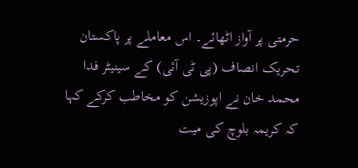حرمتی پر آواز اٹھائے۔ اس معاملے پر پاکستان تحریک انصاف (پی ٹی آئی) کے سینیٹر فدا محمد خان نے اپوزیشن کو مخاطب کرکے کہا کہ کریمہ بلوچ کی میت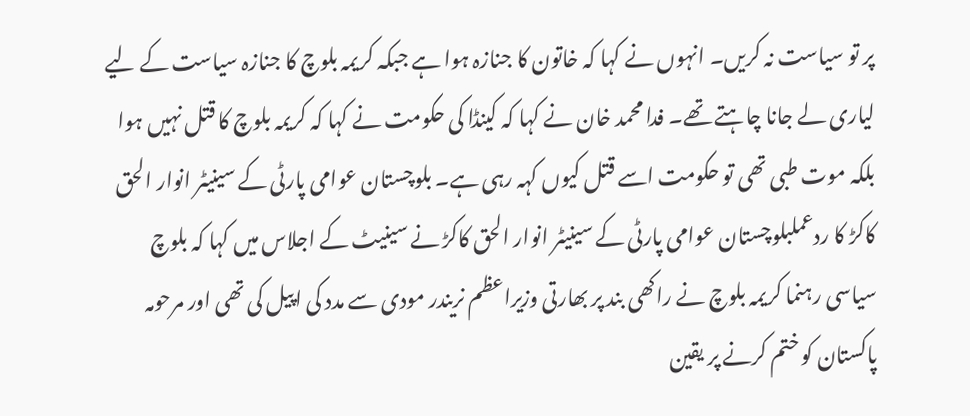پر تو سیاست نہ کریں۔ انہوں نے کہا کہ خاتون کا جنازہ ہوا ہے جبکہ کریمہ بلوچ کا جنازہ سیاست کے لیے لیاری لے جانا چاہتے تھے۔ فدا محمد خان نے کہا کہ کینڈا کی حکومت نے کہا کہ کریمہ بلوچ کا قتل نہیں ہوا بلکہ موت طبی تھی تو حکومت اسے قتل کیوں کہہ رہی ہے۔ بلوچستان عوامی پارٹی کے سینیٹر انوار الحق کاکڑ کا ردعملبلوچستان عوامی پارٹی کے سینیٹر انوار الحق کاکڑ نے سینیٹ کے اجلاس میں کہا کہ بلوچ سیاسی رہنما کریمہ بلوچ نے راکھی بند پر بھارتی وزیراعظم نریندر مودی سے مدد کی اپیل کی تھی اور مرحومہ پاکستان کو ختم کرنے پر یقین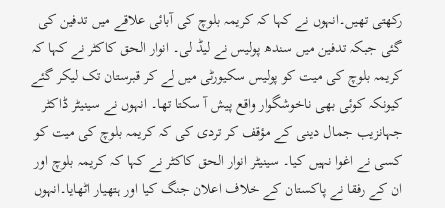رکھتی تھیں۔انہوں نے کہا کہ کریمہ بلوچ کی آبائی علاقے میں تدفین کی گئی جبکہ تدفین میں سندھ پولیس نے لیڈ لی۔ انوار الحق کاکٹر نے کہا کہ کریمہ بلوچ کی میت کو پولیس سکیورٹی میں لے کر قبرستان تک لیکر گئے کیونکہ کوئی بھی ناخوشگوار واقع پیش آ سکتا تھا۔ انہوں نے سینیٹر ڈاکٹر جہانزیب جمال دینی کے مؤقف کر تردی کی کہ کریمہ بلوچ کی میت کو کسی نے اغوا نہیں کیا۔ سینیٹر انوار الحق کاکٹر نے کہا کہ کریمہ بلوچ اور ان کے رفقا نے پاکستان کے خلاف اعلان جنگ کیا اور ہتھیار اٹھایا۔انہوں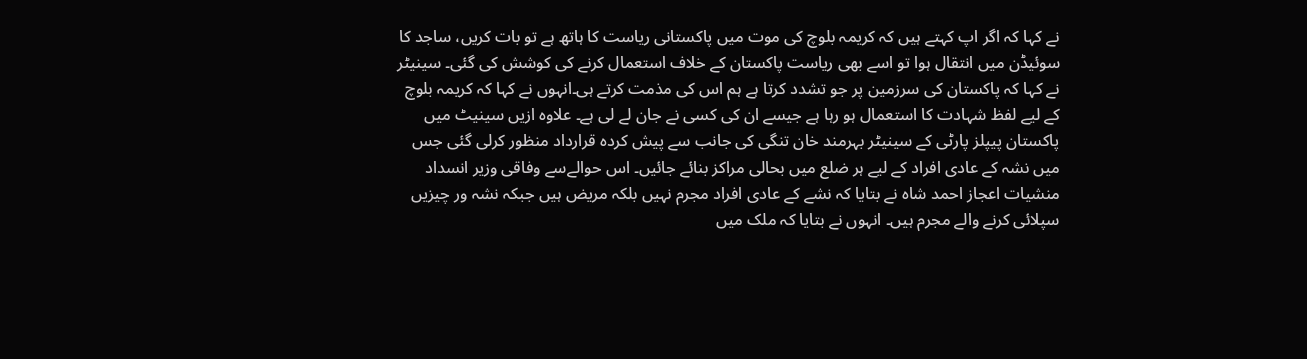نے کہا کہ اگر اپ کہتے ہیں کہ کریمہ بلوچ کی موت میں پاکستانی ریاست کا ہاتھ ہے تو بات کریں، ساجد کا سوئیڈن میں انتقال ہوا تو اسے بھی ریاست پاکستان کے خلاف استعمال کرنے کی کوشش کی گئی۔ سینیٹر نے کہا کہ پاکستان کی سرزمین پر جو تشدد کرتا ہے ہم اس کی مذمت کرتے ہی۔انہوں نے کہا کہ کریمہ بلوچ کے لیے لفظ شہادت کا استعمال ہو رہا ہے جیسے ان کی کسی نے جان لے لی ہے۔ علاوہ ازیں سینیٹ میں پاکستان پیپلز پارٹی کے سینیٹر بہرمند خان تنگی کی جانب سے پیش کردہ قرارداد منظور کرلی گئی جس میں نشہ کے عادی افراد کے لیے ہر ضلع میں بحالی مراکز بنائے جائیں۔ اس حوالےسے وفاقی وزیر انسداد منشیات اعجاز احمد شاہ نے بتایا کہ نشے کے عادی افراد مجرم نہیں بلکہ مریض ہیں جبکہ نشہ ور چیزیں سپلائی کرنے والے مجرم ہیں۔ انہوں نے بتایا کہ ملک میں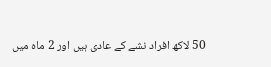50 لاکھ افراد نشے کے عادی ہیں اور 2 ماہ میں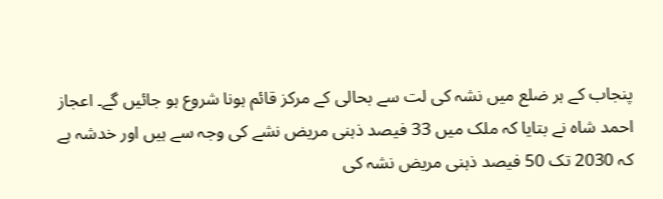پنجاب کے ہر ضلع میں نشہ کی لت سے بحالی کے مرکز قائم ہونا شروع ہو جائیں گے۔ اعجاز احمد شاہ نے بتایا کہ ملک میں 33 فیصد ذہنی مریض نشے کی وجہ سے ہیں اور خدشہ ہے کہ 2030 تک 50 فیصد ذہنی مریض نشہ کی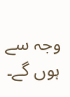وجہ سے ہوں گے۔